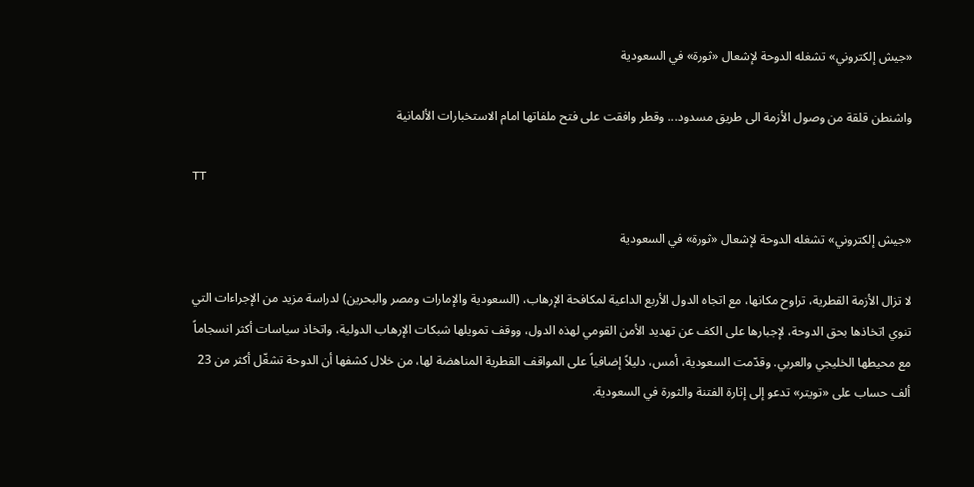«جيش إلكتروني» تشغله الدوحة لإشعال «ثورة» في السعودية

واشنطن قلقة من وصول الأزمة الى طريق مسدود... وقطر وافقت على فتح ملفاتها امام الاستخبارات الألمانية

TT

«جيش إلكتروني» تشغله الدوحة لإشعال «ثورة» في السعودية

لا تزال الأزمة القطرية، تراوح مكانها، مع اتجاه الدول الأربع الداعية لمكافحة الإرهاب، (السعودية والإمارات ومصر والبحرين) لدراسة مزيد من الإجراءات التي تنوي اتخاذها بحق الدوحة، لإجبارها على الكف عن تهديد الأمن القومي لهذه الدول، ووقف تمويلها شبكات الإرهاب الدولية، واتخاذ سياسات أكثر انسجاماً مع محيطها الخليجي والعربي. وقدّمت السعودية، أمس، دليلاً إضافياً على المواقف القطرية المناهضة لها، من خلال كشفها أن الدوحة تشغّل أكثر من 23 ألف حساب على «تويتر» تدعو إلى إثارة الفتنة والثورة في السعودية.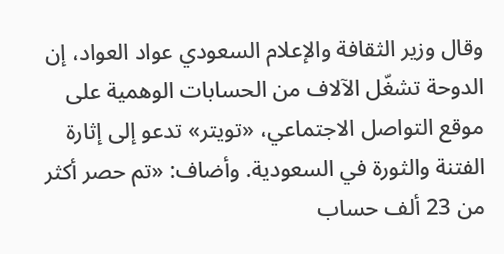وقال وزير الثقافة والإعلام السعودي عواد العواد، إن الدوحة تشغّل الآلاف من الحسابات الوهمية على موقع التواصل الاجتماعي، «تويتر» تدعو إلى إثارة الفتنة والثورة في السعودية. وأضاف: «تم حصر أكثر من 23 ألف حساب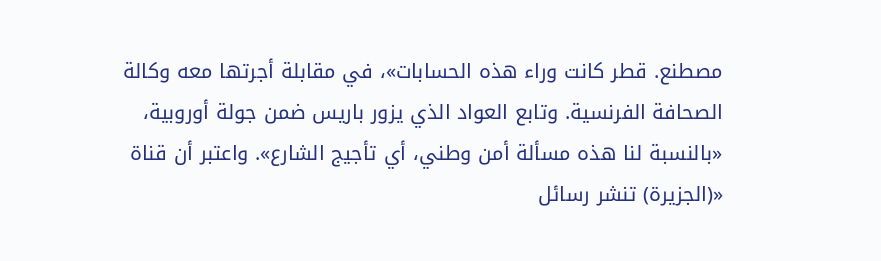مصطنع. قطر كانت وراء هذه الحسابات»، في مقابلة أجرتها معه وكالة الصحافة الفرنسية. وتابع العواد الذي يزور باريس ضمن جولة أوروبية، «بالنسبة لنا هذه مسألة أمن وطني، أي تأجيج الشارع». واعتبر أن قناة «(الجزيرة) تنشر رسائل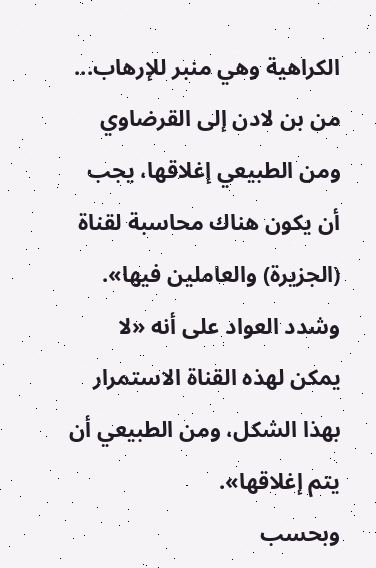الكراهية وهي منبر للإرهاب... من بن لادن إلى القرضاوي ومن الطبيعي إغلاقها، يجب أن يكون هناك محاسبة لقناة (الجزيرة) والعاملين فيها». وشدد العواد على أنه «لا يمكن لهذه القناة الاستمرار بهذا الشكل، ومن الطبيعي أن يتم إغلاقها».
وبحسب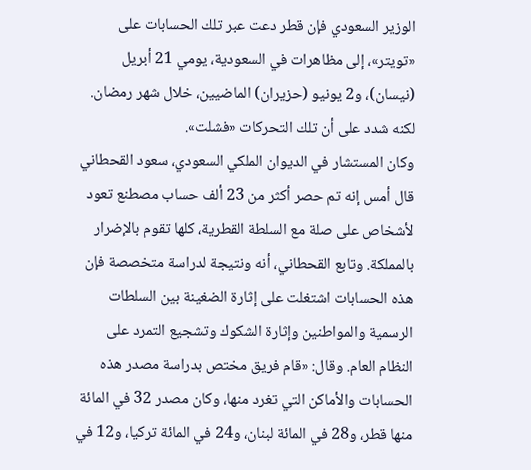الوزير السعودي فإن قطر دعت عبر تلك الحسابات على «تويتر»، إلى مظاهرات في السعودية، يومي 21 أبريل (نيسان)، و2 يونيو (حزيران) الماضيين، خلال شهر رمضان. لكنه شدد على أن تلك التحركات «فشلت».
وكان المستشار في الديوان الملكي السعودي، سعود القحطاني قال أمس إنه تم حصر أكثر من 23 ألف حساب مصطنع تعود لأشخاص على صلة مع السلطة القطرية، كلها تقوم بالإضرار بالمملكة. وتابع القحطاني، أنه ونتيجة لدراسة متخصصة فإن هذه الحسابات اشتغلت على إثارة الضغينة بين السلطات الرسمية والمواطنين وإثارة الشكوك وتشجيع التمرد على النظام العام. وقال: «قام فريق مختص بدراسة مصدر هذه الحسابات والأماكن التي تغرد منها، وكان مصدر 32 في المائة منها قطر، و28 في المائة لبنان، و24 في المائة تركيا، و12 في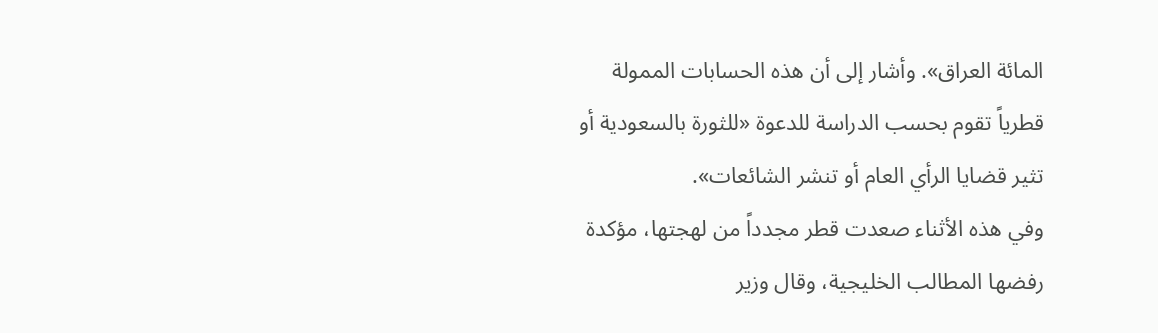المائة العراق». وأشار إلى أن هذه الحسابات الممولة قطرياً تقوم بحسب الدراسة للدعوة «للثورة بالسعودية أو تثير قضايا الرأي العام أو تنشر الشائعات».
وفي هذه الأثناء صعدت قطر مجدداً من لهجتها، مؤكدة رفضها المطالب الخليجية، وقال وزير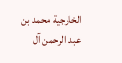الخارجية محمد بن عبد الرحمن آل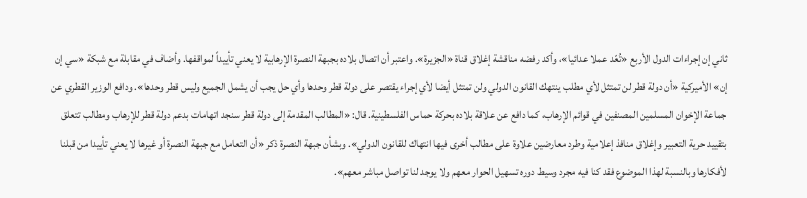ثاني إن إجراءات الدول الأربع «تُعّد عملا عدائيا»، وأكد رفضه مناقشة إغلاق قناة «الجزيرة». واعتبر أن اتصال بلاده بجبهة النصرة الإرهابية لا يعني تأييداً لمواقفها. وأضاف في مقابلة مع شبكة «سي إن إن» الأميركية «أن دولة قطر لن تمتثل لأي مطلب ينتهك القانون الدولي ولن تمتثل أيضا لأي إجراء يقتصر على دولة قطر وحدها وأي حل يجب أن يشمل الجميع وليس قطر وحدها». ودافع الوزير القطري عن جماعة الإخوان المسلمين المصنفين في قوائم الإرهاب، كما دافع عن علاقة بلاده بحركة حماس الفلسطينية. قال: «المطالب المقدمة إلى دولة قطر سنجد اتهامات بدعم دولة قطر للإرهاب ومطالب تتعلق بتقييد حرية التعبير وإغلاق منافذ إعلامية وطرد معارضين علاوة على مطالب أخرى فيها انتهاك للقانون الدولي». وبشأن جبهة النصرة ذكر «أن التعامل مع جبهة النصرة أو غيرها لا يعني تأييدا من قبلنا لأفكارها وبالنسبة لهذا الموضوع فقد كنا فيه مجرد وسيط دوره تسهيل الحوار معهم ولا يوجد لنا تواصل مباشر معهم».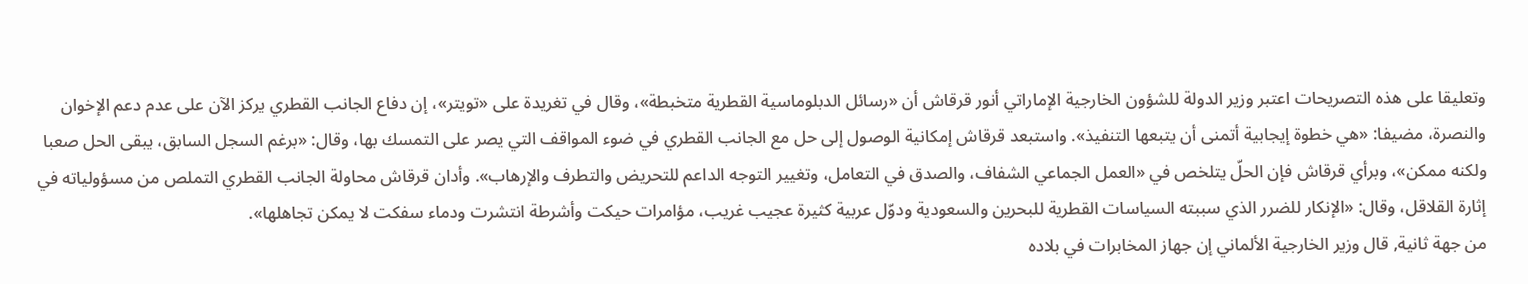وتعليقا على هذه التصريحات اعتبر وزير الدولة للشؤون الخارجية الإماراتي أنور قرقاش أن «رسائل الدبلوماسية القطرية متخبطة»، وقال في تغريدة على «تويتر»، إن دفاع الجانب القطري يركز الآن على عدم دعم الإخوان والنصرة، مضيفا: «هي خطوة إيجابية أتمنى أن يتبعها التنفيذ». واستبعد قرقاش إمكانية الوصول إلى حل مع الجانب القطري في ضوء المواقف التي يصر على التمسك بها، وقال: «برغم السجل السابق، يبقى الحل صعبا ولكنه ممكن»، وبرأي قرقاش فإن الحلّ يتلخص في «العمل الجماعي الشفاف، والصدق في التعامل، وتغيير التوجه الداعم للتحريض والتطرف والإرهاب». وأدان قرقاش محاولة الجانب القطري التملص من مسؤولياته في إثارة القلاقل، وقال: «الإنكار للضرر الذي سببته السياسات القطرية للبحرين والسعودية ودوّل عربية كثيرة عجيب غريب، مؤامرات حيكت وأشرطة انتشرت ودماء سفكت لا يمكن تجاهلها».
من جهة ثانية, قال وزير الخارجية الألماني إن جهاز المخابرات في بلاده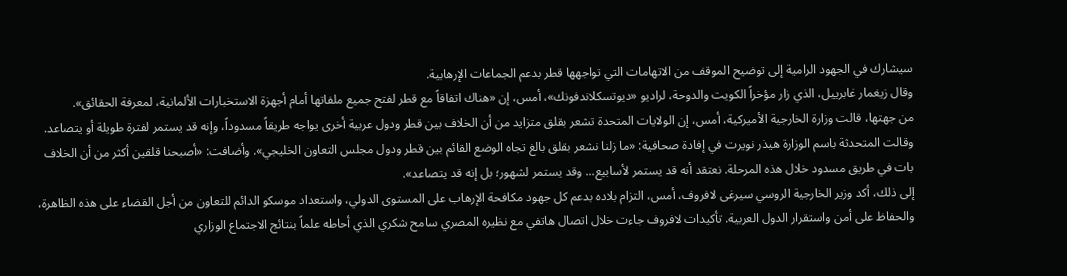سيشارك في الجهود الرامية إلى توضيح الموقف من الاتهامات التي تواجهها قطر بدعم الجماعات الإرهابية.
وقال زيغمار غابرييل، الذي زار مؤخراً الكويت والدوحة، لراديو «ديوتسكلاندفونك»، أمس، إن «هناك اتفاقاً مع قطر لفتح جميع ملفاتها أمام أجهزة الاستخبارات الألمانية، لمعرفة الحقائق».
من جهتها، قالت وزارة الخارجية الأميركية، أمس، إن الولايات المتحدة تشعر بقلق متزايد من أن الخلاف بين قطر ودول عربية أخرى يواجه طريقاً مسدوداً، وإنه قد يستمر لفترة طويلة أو يتصاعد.
وقالت المتحدثة باسم الوزارة هيذر نويرت في إفادة صحافية: «ما زلنا نشعر بقلق بالغ تجاه الوضع القائم بين قطر ودول مجلس التعاون الخليجي». وأضافت: «أصبحنا قلقين أكثر من أن الخلاف بات في طريق مسدود خلال هذه المرحلة. نعتقد أنه قد يستمر لأسابيع... وقد يستمر لشهور؛ بل إنه قد يتصاعد».
إلى ذلك، أكد وزير الخارجية الروسي سيرغى لافروف، أمس، التزام بلاده بدعم كل جهود مكافحة الإرهاب على المستوى الدولي، واستعداد موسكو الدائم للتعاون من أجل القضاء على هذه الظاهرة، والحفاظ على أمن واستقرار الدول العربية. تأكيدات لافروف جاءت خلال اتصال هاتفي مع نظيره المصري سامح شكري الذي أحاطه علماً بنتائج الاجتماع الوزاري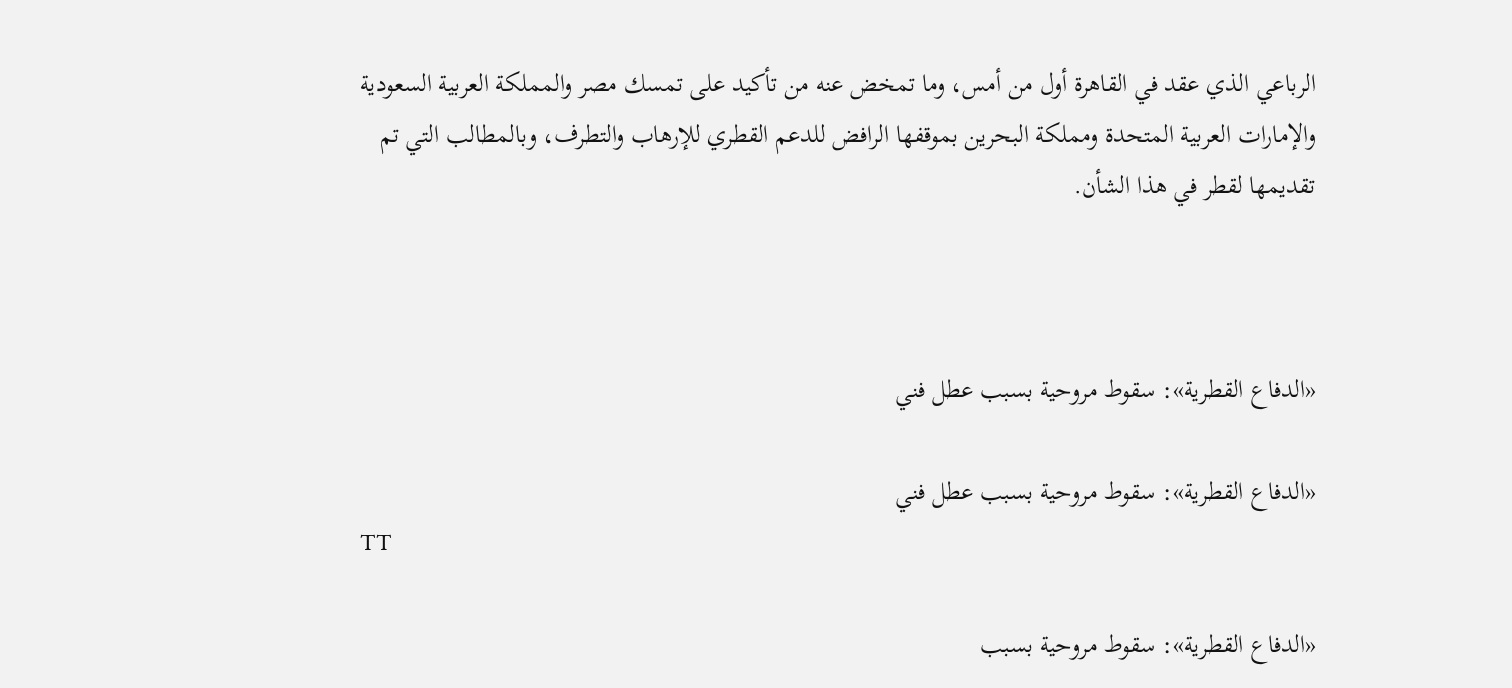الرباعي الذي عقد في القاهرة أول من أمس، وما تمخض عنه من تأكيد على تمسك مصر والمملكة العربية السعودية والإمارات العربية المتحدة ومملكة البحرين بموقفها الرافض للدعم القطري للإرهاب والتطرف، وبالمطالب التي تم تقديمها لقطر في هذا الشأن.



«الدفاع القطرية»: سقوط مروحية بسبب عطل فني

«الدفاع القطرية»: سقوط مروحية بسبب عطل فني
TT

«الدفاع القطرية»: سقوط مروحية بسبب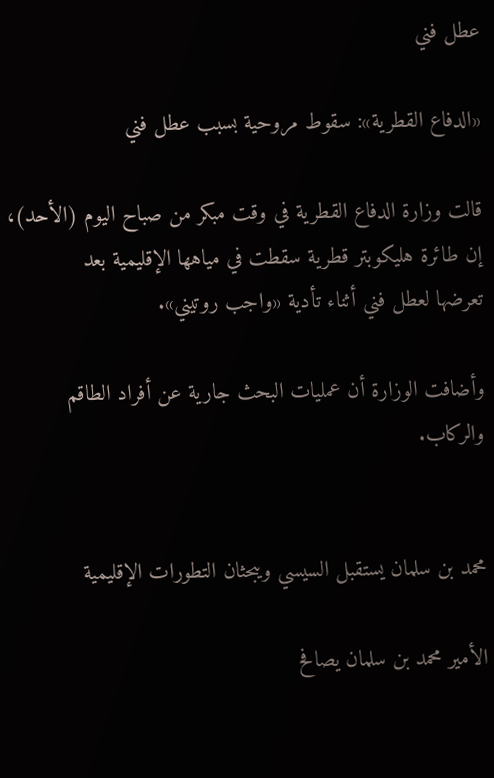عطل فني

«الدفاع القطرية»: سقوط مروحية بسبب عطل فني

قالت وزارة الدفاع القطرية في ‌وقت ‌مبكر من ‌صباح اليوم (الأحد)، إن طائرة هليكوبتر قطرية سقطت ‌في ‌مياهها الإقليمية ‌بعد تعرضها ‌لعطل فني ‌أثناء تأدية «واجب روتيني».

وأضافت الوزارة أن عمليات البحث جارية عن أفراد الطاقم والركاب.


محمد بن سلمان يستقبل السيسي ويبحثان التطورات الإقليمية

الأمير محمد بن سلمان يصافح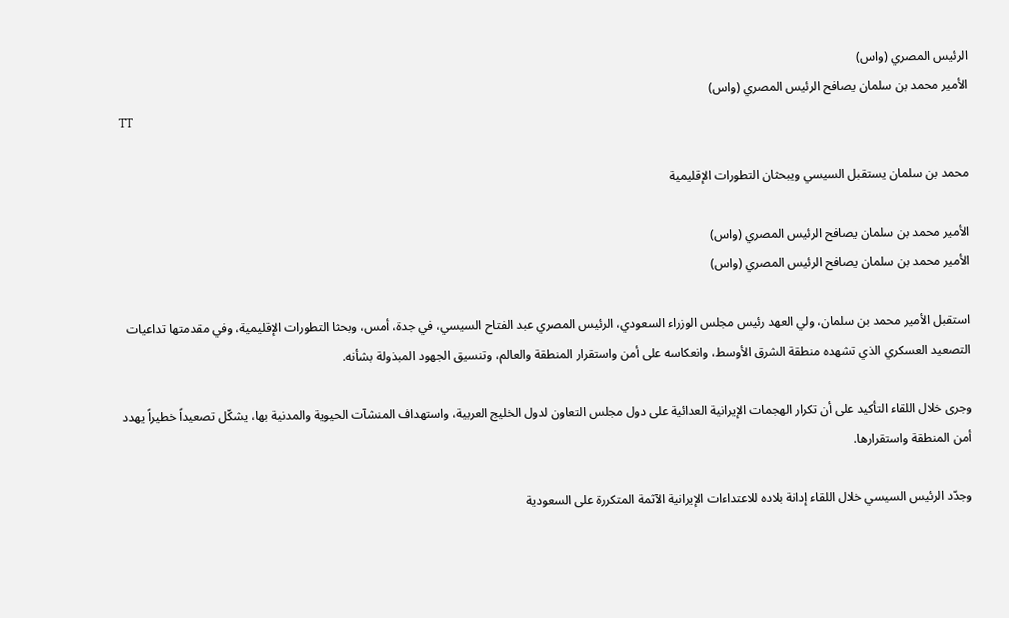الرئيس المصري (واس)
الأمير محمد بن سلمان يصافح الرئيس المصري (واس)
TT

محمد بن سلمان يستقبل السيسي ويبحثان التطورات الإقليمية

الأمير محمد بن سلمان يصافح الرئيس المصري (واس)
الأمير محمد بن سلمان يصافح الرئيس المصري (واس)

استقبل الأمير محمد بن سلمان، ولي العهد رئيس مجلس الوزراء السعودي، الرئيس المصري عبد الفتاح السيسي، في جدة، أمس، وبحثا التطورات الإقليمية، وفي مقدمتها تداعيات التصعيد العسكري الذي تشهده منطقة الشرق الأوسط، وانعكاسه على أمن واستقرار المنطقة والعالم، وتنسيق الجهود المبذولة بشأنه.

وجرى خلال اللقاء التأكيد على أن تكرار الهجمات الإيرانية العدائية على دول مجلس التعاون لدول الخليج العربية، واستهداف المنشآت الحيوية والمدنية بها، يشكّل تصعيداً خطيراً يهدد أمن المنطقة واستقرارها.

وجدّد الرئيس السيسي خلال اللقاء إدانة بلاده للاعتداءات الإيرانية الآثمة المتكررة على السعودية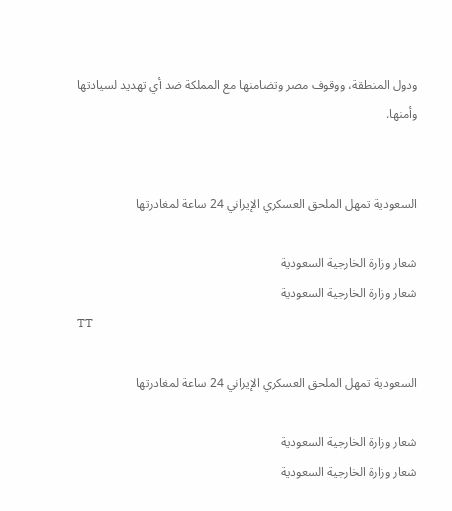ودول المنطقة، ووقوف مصر وتضامنها مع المملكة ضد أي تهديد لسيادتها وأمنها.


السعودية تمهل الملحق العسكري الإيراني 24 ساعة لمغادرتها

شعار وزارة الخارجية السعودية
شعار وزارة الخارجية السعودية
TT

السعودية تمهل الملحق العسكري الإيراني 24 ساعة لمغادرتها

شعار وزارة الخارجية السعودية
شعار وزارة الخارجية السعودية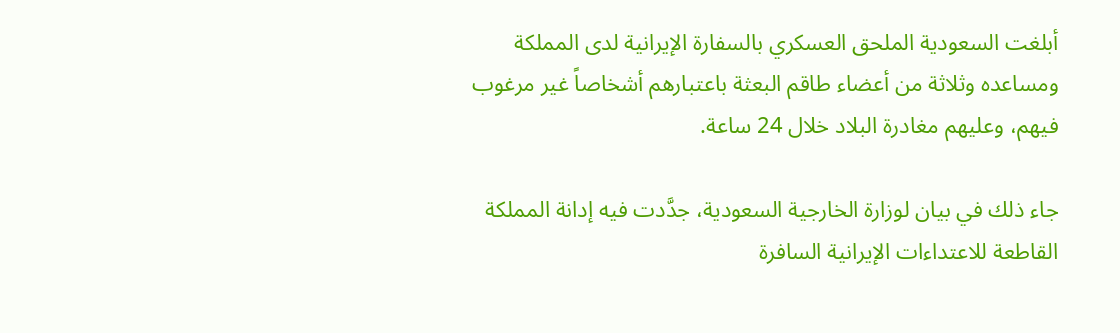أبلغت السعودية الملحق العسكري بالسفارة الإيرانية لدى المملكة ومساعده وثلاثة من أعضاء طاقم البعثة باعتبارهم أشخاصاً غير مرغوب فيهم، وعليهم مغادرة البلاد خلال 24 ساعة.

جاء ذلك في بيان لوزارة الخارجية السعودية، جدَّدت فيه إدانة المملكة القاطعة للاعتداءات الإيرانية السافرة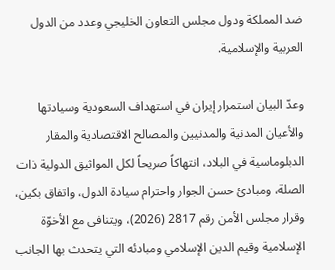ضد المملكة ودول مجلس التعاون الخليجي وعدد من الدول العربية والإسلامية.

وعدّ البيان استمرار إيران في استهداف السعودية وسيادتها والأعيان المدنية والمدنيين والمصالح الاقتصادية والمقار الدبلوماسية في البلاد، انتهاكاً صريحاً لكل المواثيق الدولية ذات الصلة، ومبادئ حسن الجوار واحترام سيادة الدول، واتفاق بكين، وقرار مجلس الأمن رقم 2817 (2026)، ويتنافى مع الأخوّة الإسلامية وقيم الدين الإسلامي ومبادئه التي يتحدث بها الجانب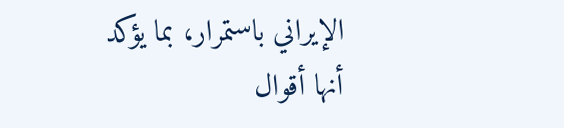الإيراني باستمرار، بما يؤكد أنها أقوال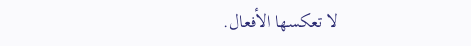لا تعكسها الأفعال.